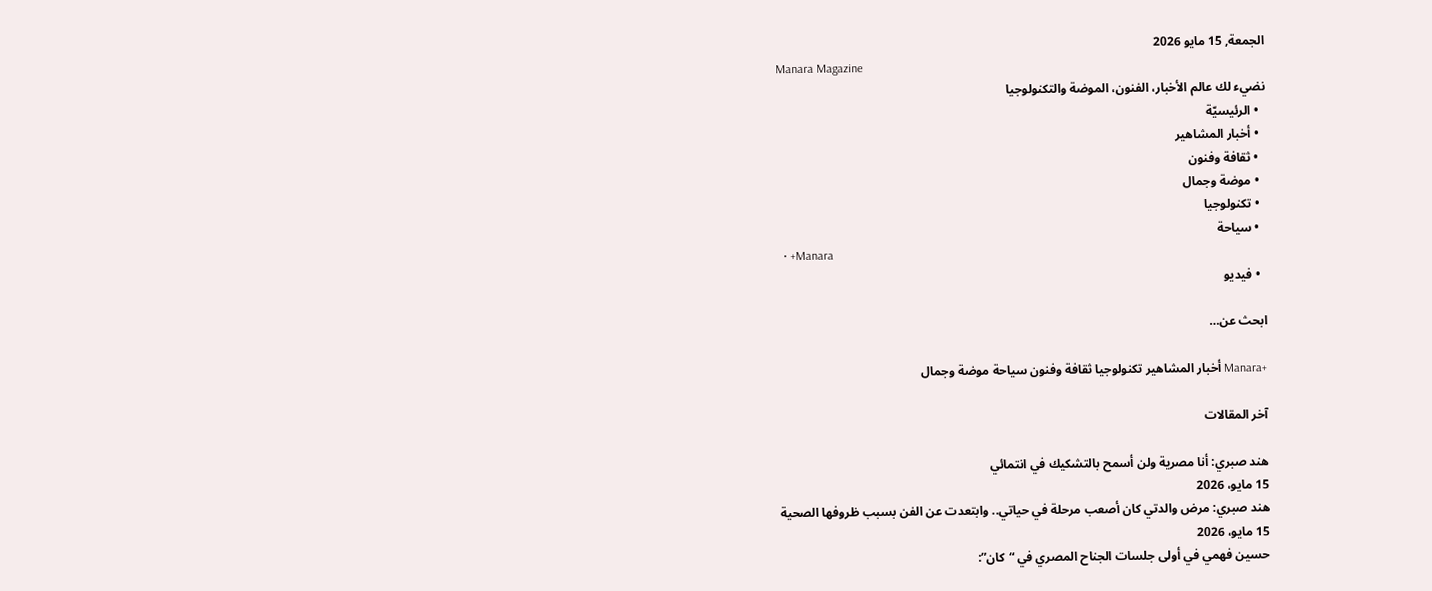الجمعة, 15 مايو 2026
Manara Magazine
نضيء لك عالم الأخبار، الفنون، الموضة والتكنولوجيا
  • الرئيسيّة
  • أخبار المشاهير
  • ثقافة وفنون
  • موضة وجمال
  • تكنولوجيا
  • سياحة
  • +Manara
  • فيديو

ابحث عن…

+Manara أخبار المشاهير تكنولوجيا ثقافة وفنون سياحة موضة وجمال

آخر المقالات

هند صبري: أنا مصرية ولن أسمح بالتشكيك في انتمائي
15 مايو، 2026
هند صبري: مرض والدتي كان أصعب مرحلة في حياتي.. وابتعدت عن الفن بسبب ظروفها الصحية
15 مايو، 2026
حسين فهمي في أولى جلسات الجناح المصري في “كان”: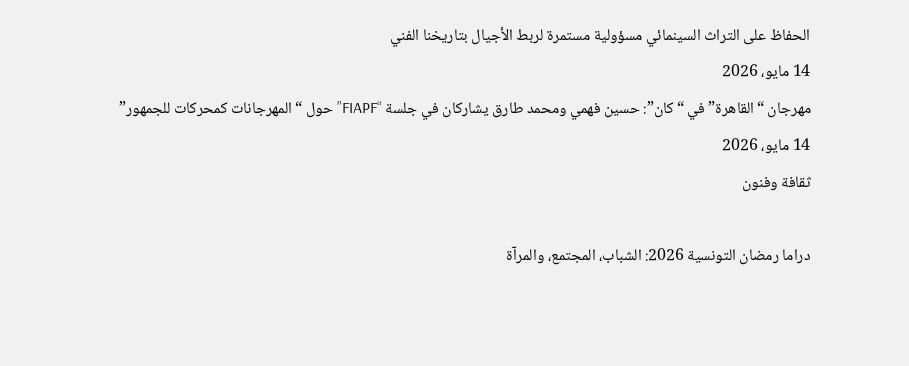الحفاظ على التراث السينمائي مسؤولية مستمرة لربط الأجيال بتاريخنا الفني
14 مايو، 2026
مهرجان “القاهرة” في “كان”: حسين فهمي ومحمد طارق يشاركان في جلسة “FIAPF” حول “المهرجانات كمحركات للجمهور”
14 مايو، 2026
ثقافة وفنون

دراما رمضان التونسية 2026: الشباب، المجتمع، والمرآة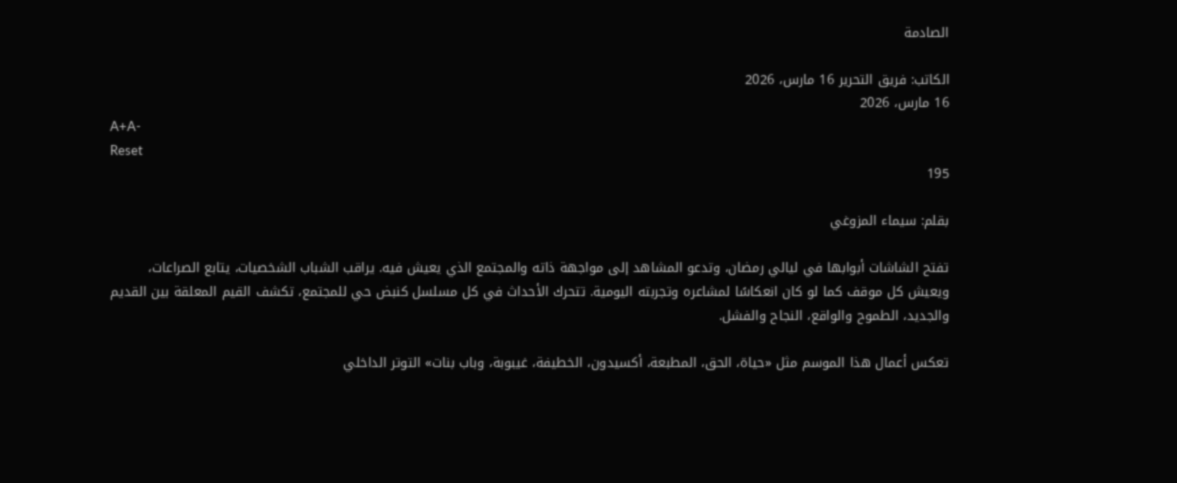الصادمة

الكاتب: فريق التحرير 16 مارس، 2026
16 مارس، 2026
A+A-
Reset
195

بقلم: سيماء المزوغي

تفتح الشاشات أبوابها في ليالي رمضان، وتدعو المشاهد إلى مواجهة ذاته والمجتمع الذي يعيش فيه. يراقب الشباب الشخصيات، يتابع الصراعات، ويعيش كل موقف كما لو كان انعكاسًا لمشاعره وتجربته اليومية. تتحرك الأحداث في كل مسلسل كنبض حي للمجتمع، تكشف القيم المعلقة بين القديم والجديد، الطموح والواقع، النجاح والفشل.

تعكس أعمال هذا الموسم مثل «حياة، الحق، المطبعة، أكسيدون، الخطيفة، غيبوبة، وباب بنات» التوتر الداخلي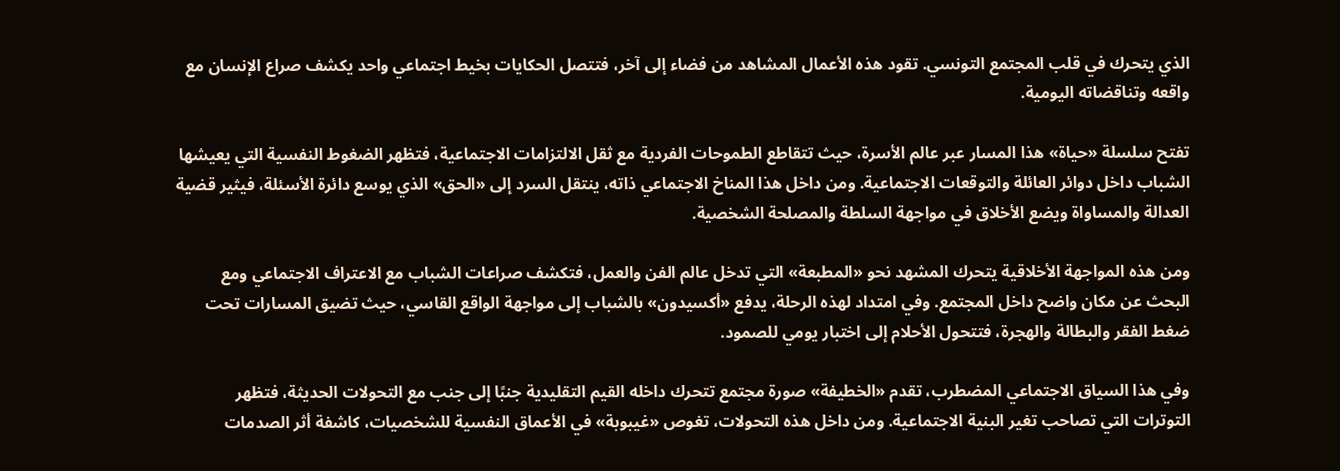الذي يتحرك في قلب المجتمع التونسي. تقود هذه الأعمال المشاهد من فضاء إلى آخر، فتتصل الحكايات بخيط اجتماعي واحد يكشف صراع الإنسان مع واقعه وتناقضاته اليومية.

تفتح سلسلة «حياة» هذا المسار عبر عالم الأسرة، حيث تتقاطع الطموحات الفردية مع ثقل الالتزامات الاجتماعية، فتظهر الضغوط النفسية التي يعيشها الشباب داخل دوائر العائلة والتوقعات الاجتماعية. ومن داخل هذا المناخ الاجتماعي ذاته، ينتقل السرد إلى «الحق» الذي يوسع دائرة الأسئلة، فيثير قضية العدالة والمساواة ويضع الأخلاق في مواجهة السلطة والمصلحة الشخصية.

ومن هذه المواجهة الأخلاقية يتحرك المشهد نحو «المطبعة» التي تدخل عالم الفن والعمل، فتكشف صراعات الشباب مع الاعتراف الاجتماعي ومع البحث عن مكان واضح داخل المجتمع. وفي امتداد لهذه الرحلة، يدفع «أكسيدون» بالشباب إلى مواجهة الواقع القاسي، حيث تضيق المسارات تحت ضغط الفقر والبطالة والهجرة، فتتحول الأحلام إلى اختبار يومي للصمود.

وفي هذا السياق الاجتماعي المضطرب، تقدم «الخطيفة» صورة مجتمع تتحرك داخله القيم التقليدية جنبًا إلى جنب مع التحولات الحديثة، فتظهر التوترات التي تصاحب تغير البنية الاجتماعية. ومن داخل هذه التحولات، تغوص «غيبوبة» في الأعماق النفسية للشخصيات، كاشفة أثر الصدمات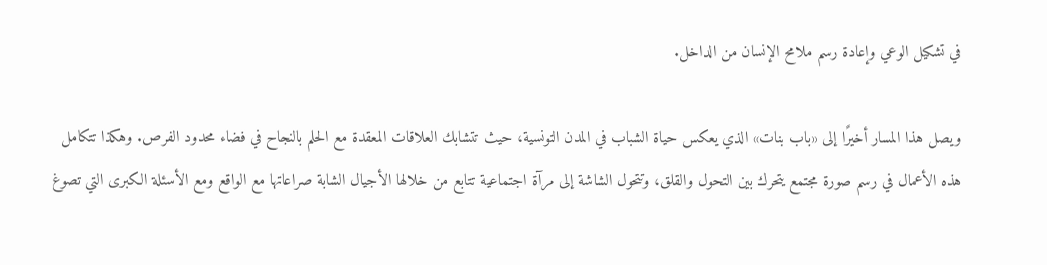في تشكيل الوعي وإعادة رسم ملامح الإنسان من الداخل.

ويصل هذا المسار أخيرًا إلى «باب بنات» الذي يعكس حياة الشباب في المدن التونسية، حيث تتشابك العلاقات المعقدة مع الحلم بالنجاح في فضاء محدود الفرص. وهكذا تتكامل هذه الأعمال في رسم صورة مجتمع يتحرك بين التحول والقلق، وتتحول الشاشة إلى مرآة اجتماعية تتابع من خلالها الأجيال الشابة صراعاتها مع الواقع ومع الأسئلة الكبرى التي تصوغ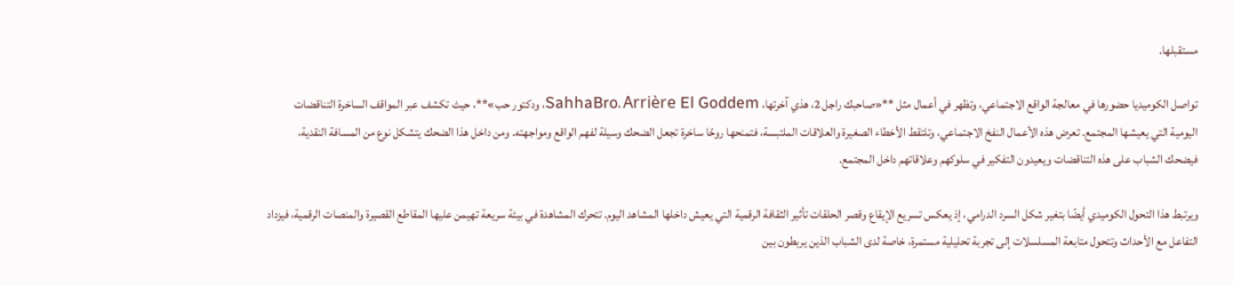مستقبلها.

تواصل الكوميديا حضورها في معالجة الواقع الاجتماعي، وتظهر في أعمال مثل **«صاحبك راجل 2، هذي آخرتها، SahhaBro، Arrière El Goddem، ودكتور حب»**، حيث تكشف عبر المواقف الساخرة التناقضات اليومية التي يعيشها المجتمع. تعرض هذه الأعمال النفخ الاجتماعي، وتلتقط الأخطاء الصغيرة والعلاقات الملتبسة، فتمنحها روحًا ساخرة تجعل الضحك وسيلة لفهم الواقع ومواجهته. ومن داخل هذا الضحك يتشكل نوع من المسافة النقدية، فيضحك الشباب على هذه التناقضات ويعيدون التفكير في سلوكهم وعلاقاتهم داخل المجتمع.

ويرتبط هذا التحول الكوميدي أيضًا بتغير شكل السرد الدرامي، إذ يعكس تسريع الإيقاع وقصر الحلقات تأثير الثقافة الرقمية التي يعيش داخلها المشاهد اليوم. تتحرك المشاهدة في بيئة سريعة تهيمن عليها المقاطع القصيرة والمنصات الرقمية، فيزداد التفاعل مع الأحداث وتتحول متابعة المسلسلات إلى تجربة تحليلية مستمرة، خاصة لدى الشباب الذين يربطون بين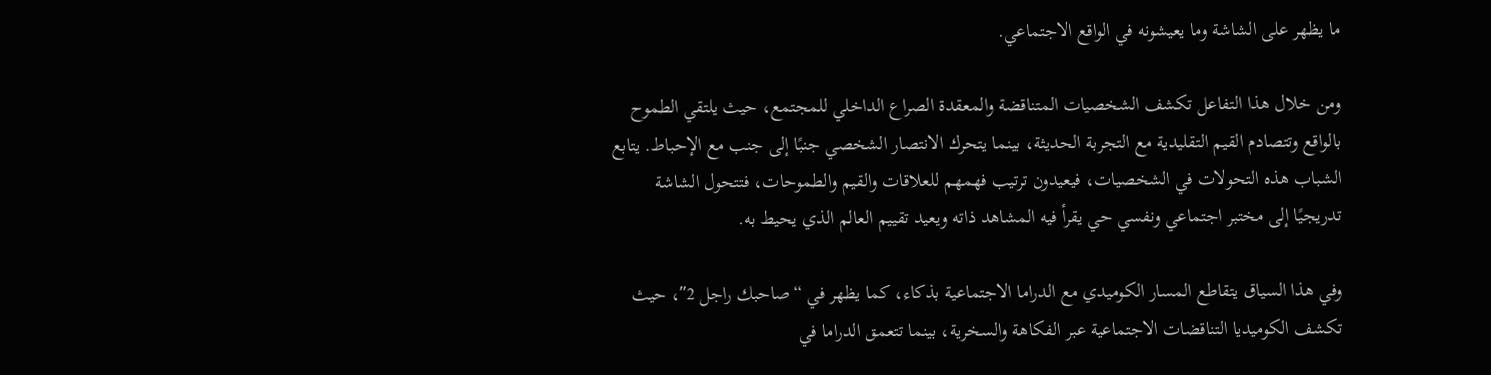ما يظهر على الشاشة وما يعيشونه في الواقع الاجتماعي.

ومن خلال هذا التفاعل تكشف الشخصيات المتناقضة والمعقدة الصراع الداخلي للمجتمع، حيث يلتقي الطموح بالواقع وتتصادم القيم التقليدية مع التجربة الحديثة، بينما يتحرك الانتصار الشخصي جنبًا إلى جنب مع الإحباط. يتابع الشباب هذه التحولات في الشخصيات، فيعيدون ترتيب فهمهم للعلاقات والقيم والطموحات، فتتحول الشاشة تدريجيًا إلى مختبر اجتماعي ونفسي حي يقرأ فيه المشاهد ذاته ويعيد تقييم العالم الذي يحيط به.

وفي هذا السياق يتقاطع المسار الكوميدي مع الدراما الاجتماعية بذكاء، كما يظهر في “صاحبك راجل 2″، حيث تكشف الكوميديا التناقضات الاجتماعية عبر الفكاهة والسخرية، بينما تتعمق الدراما في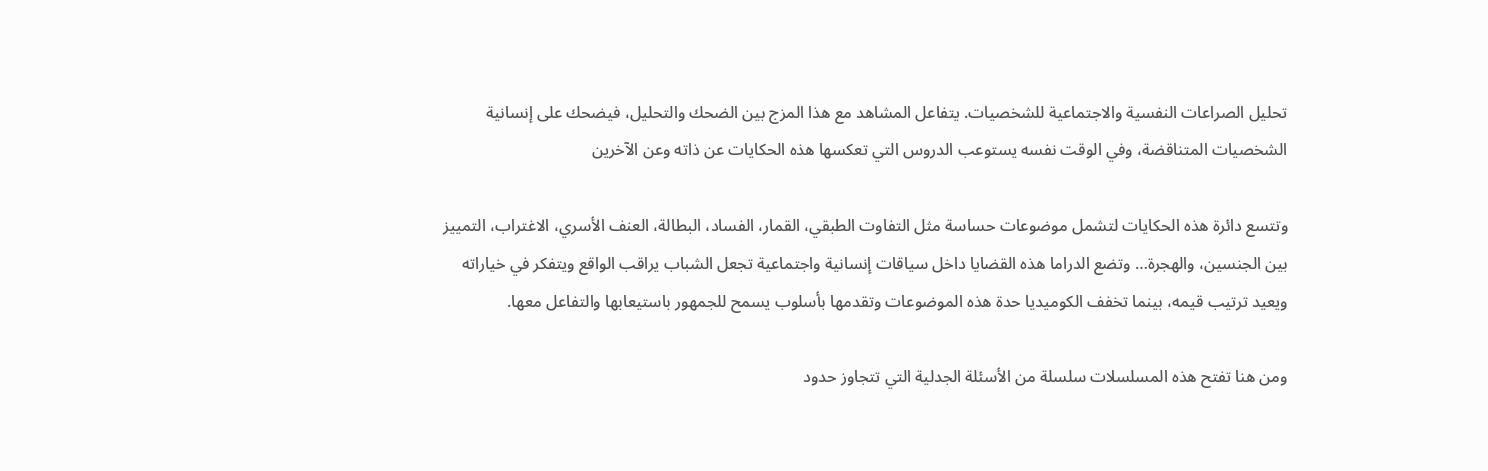تحليل الصراعات النفسية والاجتماعية للشخصيات. يتفاعل المشاهد مع هذا المزج بين الضحك والتحليل، فيضحك على إنسانية الشخصيات المتناقضة، وفي الوقت نفسه يستوعب الدروس التي تعكسها هذه الحكايات عن ذاته وعن الآخرين

وتتسع دائرة هذه الحكايات لتشمل موضوعات حساسة مثل التفاوت الطبقي، القمار، الفساد، البطالة، العنف الأسري، الاغتراب، التمييز بين الجنسين، والهجرة… وتضع الدراما هذه القضايا داخل سياقات إنسانية واجتماعية تجعل الشباب يراقب الواقع ويتفكر في خياراته ويعيد ترتيب قيمه، بينما تخفف الكوميديا حدة هذه الموضوعات وتقدمها بأسلوب يسمح للجمهور باستيعابها والتفاعل معها.

ومن هنا تفتح هذه المسلسلات سلسلة من الأسئلة الجدلية التي تتجاوز حدود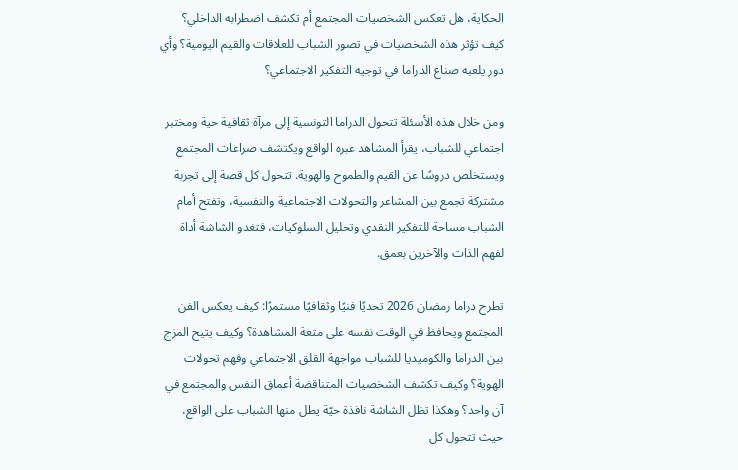الحكاية، هل تعكس الشخصيات المجتمع أم تكشف اضطرابه الداخلي؟ كيف تؤثر هذه الشخصيات في تصور الشباب للعلاقات والقيم اليومية؟ وأي دور يلعبه صناع الدراما في توجيه التفكير الاجتماعي؟

ومن خلال هذه الأسئلة تتحول الدراما التونسية إلى مرآة ثقافية حية ومختبر اجتماعي للشباب، يقرأ المشاهد عبره الواقع ويكتشف صراعات المجتمع ويستخلص دروسًا عن القيم والطموح والهوية. تتحول كل قصة إلى تجربة مشتركة تجمع بين المشاعر والتحولات الاجتماعية والنفسية، وتفتح أمام الشباب مساحة للتفكير النقدي وتحليل السلوكيات، فتغدو الشاشة أداة لفهم الذات والآخرين بعمق.

تطرح دراما رمضان 2026 تحديًا فنيًا وثقافيًا مستمرًا: كيف يعكس الفن المجتمع ويحافظ في الوقت نفسه على متعة المشاهدة؟ وكيف يتيح المزج بين الدراما والكوميديا للشباب مواجهة القلق الاجتماعي وفهم تحولات الهوية؟ وكيف تكشف الشخصيات المتناقضة أعماق النفس والمجتمع في آن واحد؟ وهكذا تظل الشاشة نافذة حيّة يطل منها الشباب على الواقع، حيث تتحول كل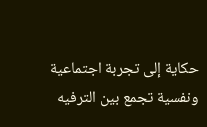حكاية إلى تجربة اجتماعية ونفسية تجمع بين الترفيه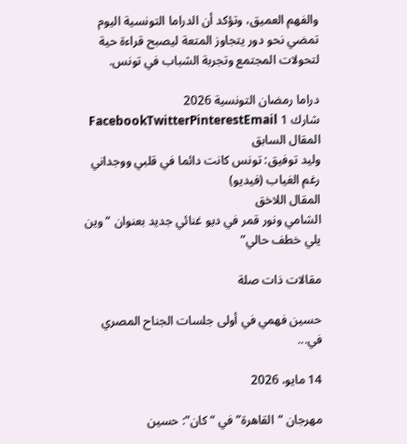والفهم العميق، وتؤكد أن الدراما التونسية اليوم تمضي نحو دور يتجاوز المتعة ليصبح قراءة حية لتحولات المجتمع وتجربة الشباب في تونس.

دراما رمضان التونسية 2026
شارك 1 FacebookTwitterPinterestEmail
المقال السابق
وليد توفيق: تونس كانت دائما في قلبي ووجداني رغم الغياب (فيديو)
المقال اللاخق
الشامي ونور قمر في ديو غنائي جديد بعنوان “وين يلي خطف حالي”

مقالات ذات صلة

حسين فهمي في أولى جلسات الجناح المصري في...

14 مايو، 2026

مهرجان “القاهرة” في “كان”: حسين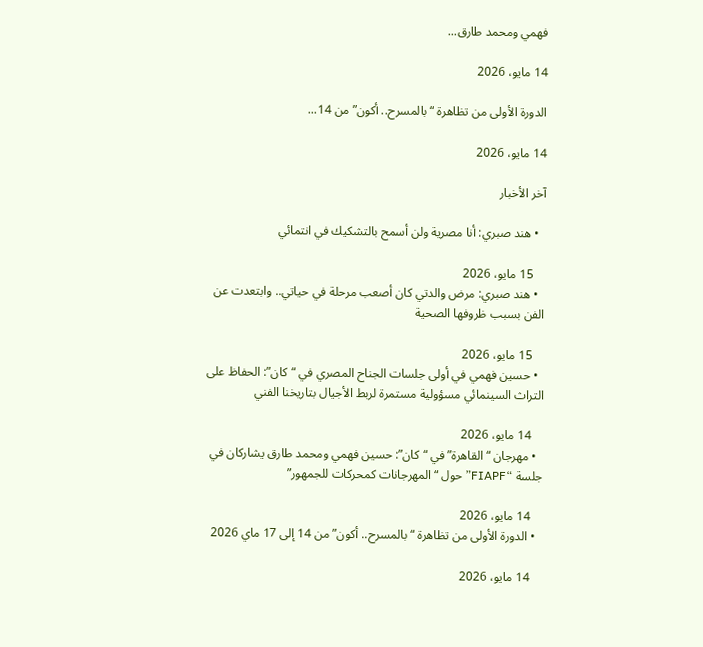فهمي ومحمد طارق...

14 مايو، 2026

الدورة الأولى من تظاهرة “بالمسرح.. أكون” من 14...

14 مايو، 2026

آخر الأخبار

  • هند صبري: أنا مصرية ولن أسمح بالتشكيك في انتمائي

    15 مايو، 2026
  • هند صبري: مرض والدتي كان أصعب مرحلة في حياتي.. وابتعدت عن الفن بسبب ظروفها الصحية

    15 مايو، 2026
  • حسين فهمي في أولى جلسات الجناح المصري في “كان”: الحفاظ على التراث السينمائي مسؤولية مستمرة لربط الأجيال بتاريخنا الفني

    14 مايو، 2026
  • مهرجان “القاهرة” في “كان”: حسين فهمي ومحمد طارق يشاركان في جلسة “FIAPF” حول “المهرجانات كمحركات للجمهور”

    14 مايو، 2026
  • الدورة الأولى من تظاهرة “بالمسرح.. أكون” من 14 إلى 17 ماي 2026

    14 مايو، 2026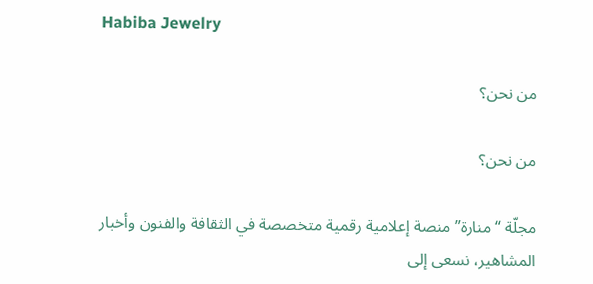Habiba Jewelry

من نحن؟

من نحن؟

مجلّة “منارة” منصة إعلامية رقمية متخصصة في الثقافة والفنون وأخبار المشاهير، نسعى إلى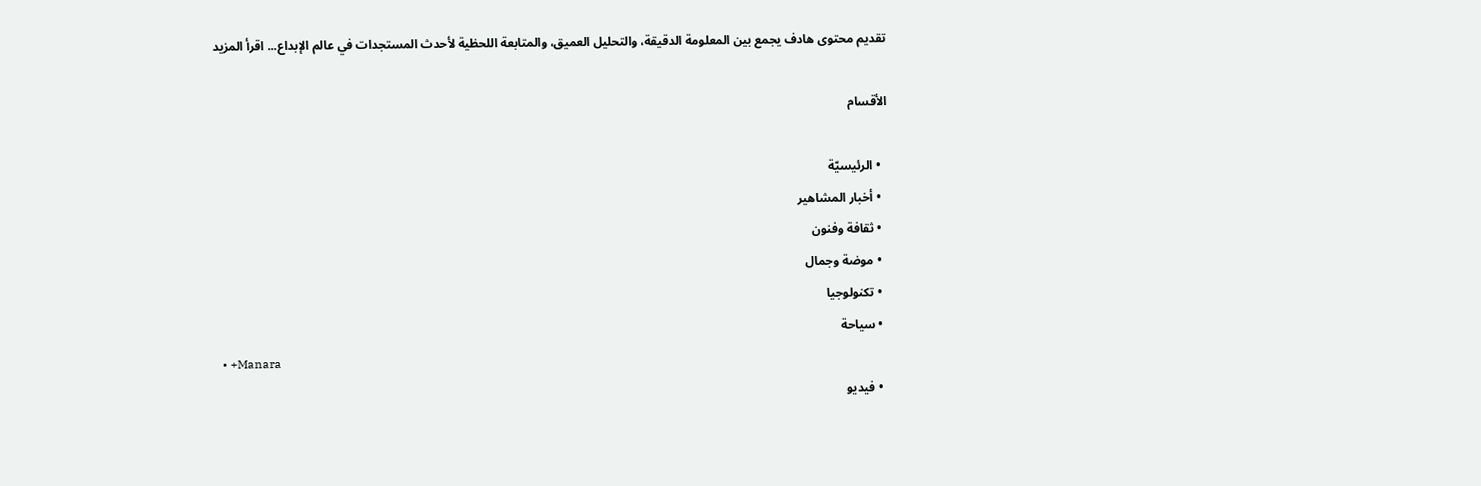تقديم محتوى هادف يجمع بين المعلومة الدقيقة، والتحليل العميق، والمتابعة اللحظية لأحدث المستجدات في عالم الإبداع... اقرأ المزيد

الأقسام

  • الرئيسيّة
  • أخبار المشاهير
  • ثقافة وفنون
  • موضة وجمال
  • تكنولوجيا
  • سياحة
  • +Manara
  • فيديو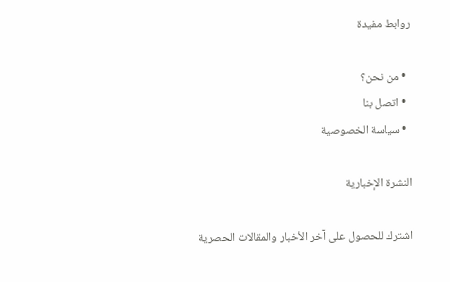روابط مفيدة

  • من نحن؟
  • اتصل بنا
  • سياسة الخصوصية

النشرة الإخبارية

اشترك للحصول على آخر الأخبار والمقالات الحصرية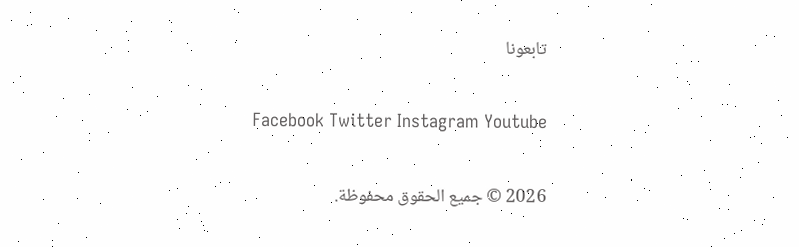تابعونا

Facebook Twitter Instagram Youtube

2026 © جميع الحقوق محفوظة.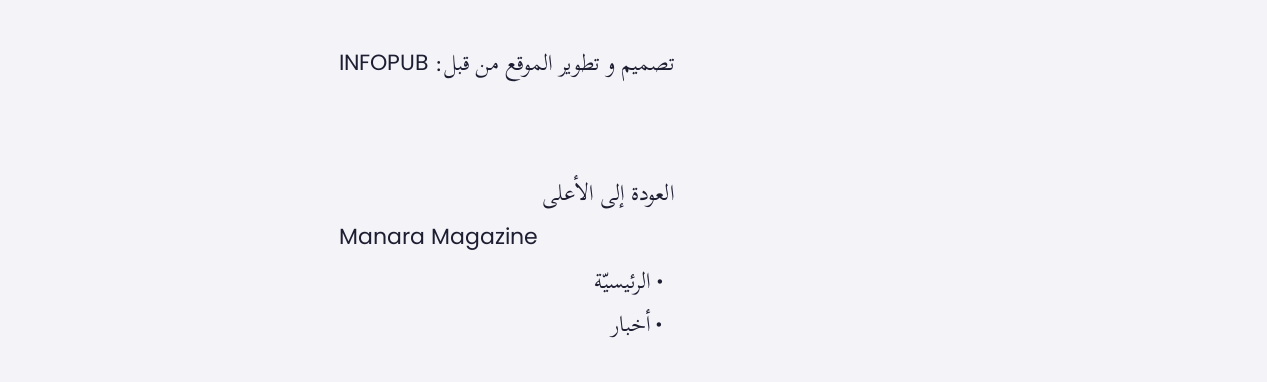تصميم و تطوير الموقع من قبل: INFOPUB


العودة إلى الأعلى
Manara Magazine
  • الرئيسيّة
  • أخبار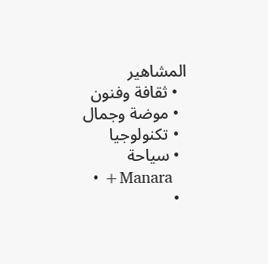المشاهير
  • ثقافة وفنون
  • موضة وجمال
  • تكنولوجيا
  • سياحة
  • +Manara
  •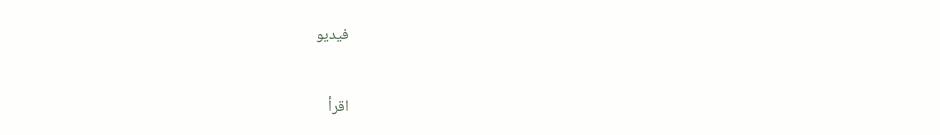فيديو

اقرأ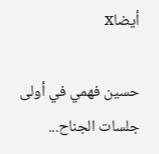أيضاx

حسين فهمي في أولى جلسات الجناح...